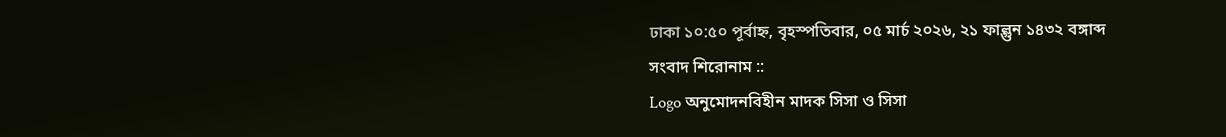ঢাকা ১০:৫০ পূর্বাহ্ন, বৃহস্পতিবার, ০৫ মার্চ ২০২৬, ২১ ফাল্গুন ১৪৩২ বঙ্গাব্দ
সংবাদ শিরোনাম ::
Logo অনুমোদনবিহীন মাদক সিসা ও সিসা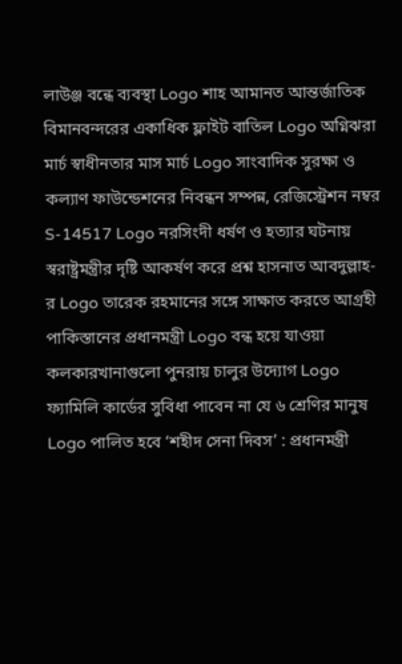লাউঞ্জ বন্ধে ব্যবস্থা Logo শাহ আমানত আন্তর্জাতিক বিমানবন্দরের একাধিক ফ্লাইট বাতিল Logo অগ্নিঝরা মার্চ স্বাধীনতার মাস মার্চ Logo সাংবাদিক সুরক্ষা ও কল্যাণ ফাউন্ডেশনের নিবন্ধন সম্পন্ন, রেজিস্ট্রেশন নম্বর S-14517 Logo নরসিংদী ধর্ষণ ও হত্যার ঘটনায় স্বরাষ্ট্রমন্ত্রীর দৃষ্টি আকর্ষণ করে প্রশ্ন হাসনাত আবদুল্লাহ-র Logo তারেক রহমানের সঙ্গে সাক্ষাত কর‌তে আগ্রহী পা‌কিস্তা‌নের প্রধানমন্ত্রী Logo বন্ধ হয়ে যাওয়া কলকারখানাগুলো পুনরায় চালুর উদ্যোগ Logo ফ্যামিলি কার্ডের সুবিধা পাবেন না যে ৬ শ্রেণির মানুষ Logo পালিত হবে ‘শহীদ সেনা দিবস’ : প্রধানমন্ত্রী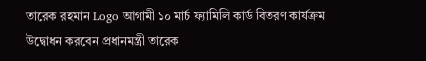তারেক রহমান Logo আগামী ১০ মার্চ ফ্যামিলি কার্ড বিতরণ কার্যক্রম উদ্বোধন করবেন প্রধানমন্ত্রী তারেক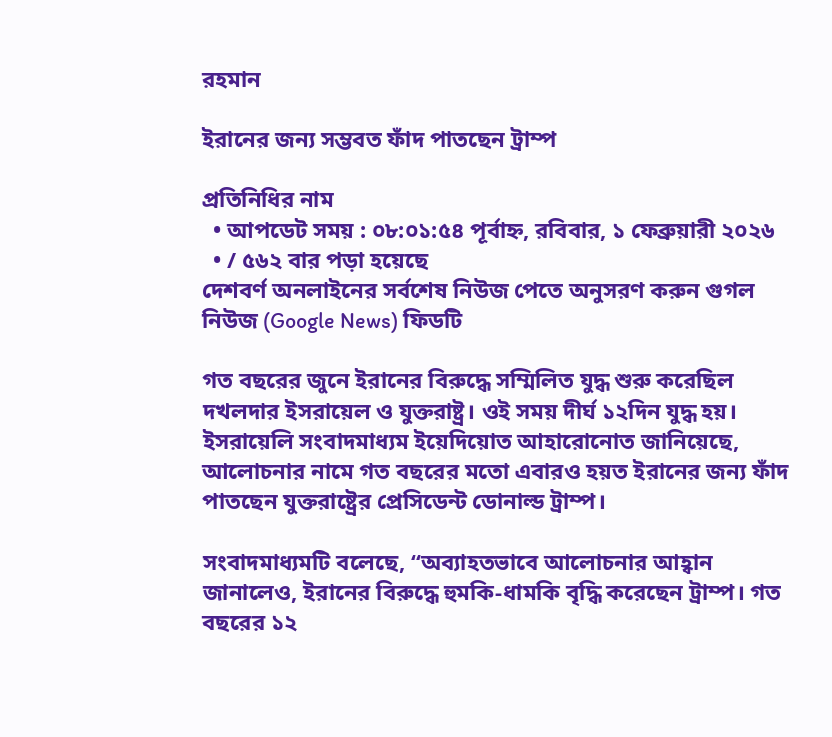রহমান

ইরানের জন্য সম্ভবত ফাঁদ পাতছেন ট্রাম্প

প্রতিনিধির নাম
  • আপডেট সময় : ০৮:০১:৫৪ পূর্বাহ্ন, রবিবার, ১ ফেব্রুয়ারী ২০২৬
  • / ৫৬২ বার পড়া হয়েছে
দেশবর্ণ অনলাইনের সর্বশেষ নিউজ পেতে অনুসরণ করুন গুগল নিউজ (Google News) ফিডটি

গত বছরের জুনে ইরানের বিরুদ্ধে সম্মিলিত যুদ্ধ শুরু করেছিল দখলদার ইসরায়েল ও যুক্তরাষ্ট্র। ওই সময় দীর্ঘ ১২দিন যুদ্ধ হয়। ইসরায়েলি সংবাদমাধ্যম ইয়েদিয়োত আহারোনোত জানিয়েছে, আলোচনার নামে গত বছরের মতো এবারও হয়ত ইরানের জন্য ফাঁদ পাতছেন যুক্তরাষ্ট্রের প্রেসিডেন্ট ডোনাল্ড ট্রাম্প।

সংবাদমাধ্যমটি বলেছে, “অব্যাহতভাবে আলোচনার আহ্বান জানালেও, ইরানের বিরুদ্ধে হুমকি-ধামকি বৃদ্ধি করেছেন ট্রাম্প। গত বছরের ১২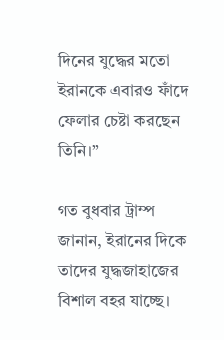দিনের যুদ্ধের মতো ইরানকে এবারও ফাঁদে ফেলার চেষ্টা করছেন তিনি।”

গত বুধবার ট্রাম্প জানান, ইরানের দিকে তাদের যুদ্ধজাহাজের বিশাল বহর যাচ্ছে।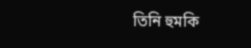তিনি হুমকি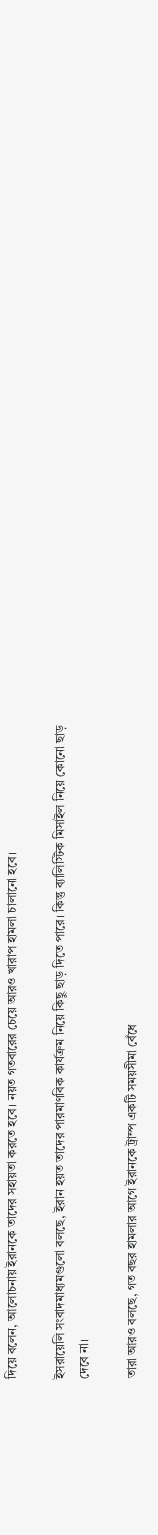দিয়ে বলেন, আলোচনায় ইরানকে তাদের সহায়তা করতে হবে। নয়ত গতবারের চেয়ে আরও খারাপ হামলা চালানো হবে।

ইসরায়েলি সংবাদমাধ্যমগুলো বলছে, ইরান হয়ত তাদের পারমাণবিক কার্যক্রম নিয়ে কিছু ছাড় দিতে পারে। কিন্তু ব্যালিস্টিক মিসাইল নিয়ে কোনো ছাড় দেবে না।

তারা আরও বলছে, গত বছর হামলার আগে ইরানকে ট্রাম্প একটি সময়সীমা বেঁধে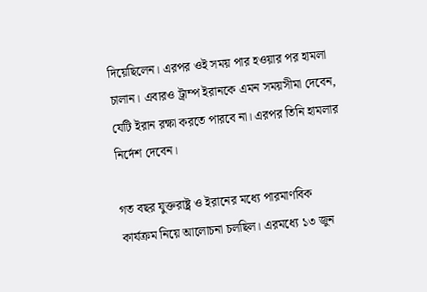দিয়েছিলেন। এরপর ওই সময় পার হওয়ার পর হামলা চালান। এবারও ট্রাম্প ইরানকে এমন সময়সীমা দেবেন, যেটি ইরান রক্ষা করতে পারবে না। এরপর তিনি হামলার নির্দেশ দেবেন।

গত বছর যুক্তরাষ্ট্র ও ইরানের মধ্যে পারমাণবিক কার্যক্রম নিয়ে আলোচনা চলছিল। এরমধ্যে ১৩ জুন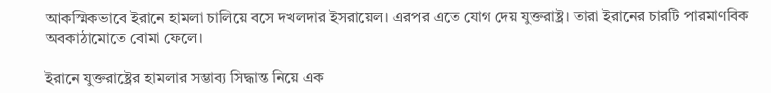আকস্মিকভাবে ইরানে হামলা চালিয়ে বসে দখলদার ইসরায়েল। এরপর এতে যোগ দেয় যুক্তরাষ্ট্র। তারা ইরানের চারটি পারমাণবিক অবকাঠামোতে বোমা ফেলে।

ইরানে যুক্তরাষ্ট্রের হামলার সম্ভাব্য সিদ্ধান্ত নিয়ে এক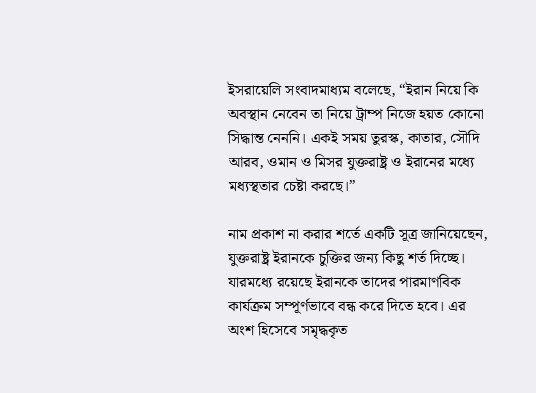ইসরায়েলি সংবাদমাধ্যম বলেছে, “ইরান নিয়ে কি অবস্থান নেবেন তা নিয়ে ট্রাম্প নিজে হয়ত কোনো সিদ্ধান্ত নেননি। একই সময় তুরস্ক, কাতার, সৌদি আরব, ওমান ও মিসর যুক্তরাষ্ট্র ও ইরানের মধ্যে মধ্যস্থতার চেষ্টা করছে।”

নাম প্রকাশ না করার শর্তে একটি সূত্র জানিয়েছেন, যুক্তরাষ্ট্র ইরানকে চুক্তির জন্য কিছু শর্ত দিচ্ছে। যারমধ্যে রয়েছে ইরানকে তাদের পারমাণবিক কার্যক্রম সম্পূর্ণভাবে বন্ধ করে দিতে হবে। এর অংশ হিসেবে সমৃদ্ধকৃত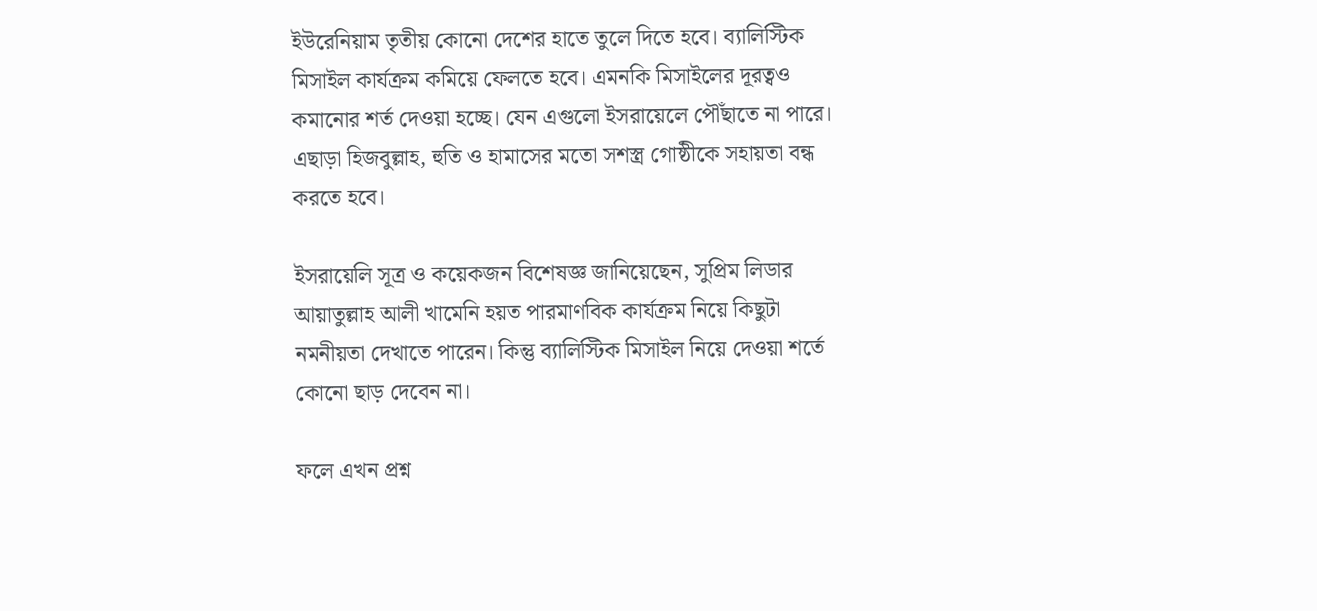ইউরেনিয়াম তৃতীয় কোনো দেশের হাতে তুলে দিতে হবে। ব্যালিস্টিক মিসাইল কার্যক্রম কমিয়ে ফেলতে হবে। এমনকি মিসাইলের দূরত্বও কমানোর শর্ত দেওয়া হচ্ছে। যেন এগুলো ইসরায়েলে পৌঁছাতে না পারে। এছাড়া হিজবুল্লাহ, হুতি ও হামাসের মতো সশস্ত্র গোষ্ঠীকে সহায়তা বন্ধ করতে হবে।

ইসরায়েলি সূত্র ও কয়েকজন বিশেষজ্ঞ জানিয়েছেন, সুপ্রিম লিডার আয়াতুল্লাহ আলী খামেনি হয়ত পারমাণবিক কার্যক্রম নিয়ে কিছুটা নমনীয়তা দেখাতে পারেন। কিন্তু ব্যালিস্টিক মিসাইল নিয়ে দেওয়া শর্তে কোনো ছাড় দেবেন না।

ফলে এখন প্রশ্ন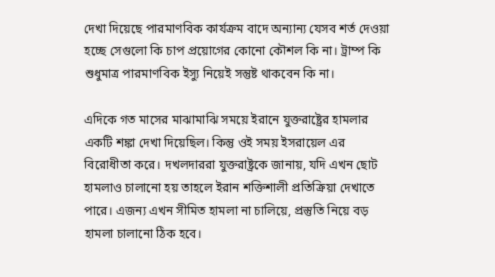দেখা দিয়েছে পারমাণবিক কার্যক্রম বাদে অন্যান্য যেসব শর্ত দেওয়া হচ্ছে সেগুলো কি চাপ প্রয়োগের কোনো কৌশল কি না। ট্রাম্প কি শুধুমাত্র পারমাণবিক ইস্যু নিয়েই সন্তুষ্ট থাকবেন কি না।

এদিকে গত মাসের মাঝামাঝি সময়ে ইরানে যুক্তরাষ্ট্রের হামলার একটি শঙ্কা দেখা দিয়েছিল। কিন্তু ওই সময় ইসরায়েল এর বিরোধীতা করে। দখলদাররা যুক্তরাষ্ট্রকে জানায়, যদি এখন ছোট হামলাও চালানো হয় তাহলে ইরান শক্তিশালী প্রতিক্রিয়া দেখাতে পারে। এজন্য এখন সীমিত হামলা না চালিয়ে, প্রস্তুতি নিয়ে বড় হামলা চালানো ঠিক হবে।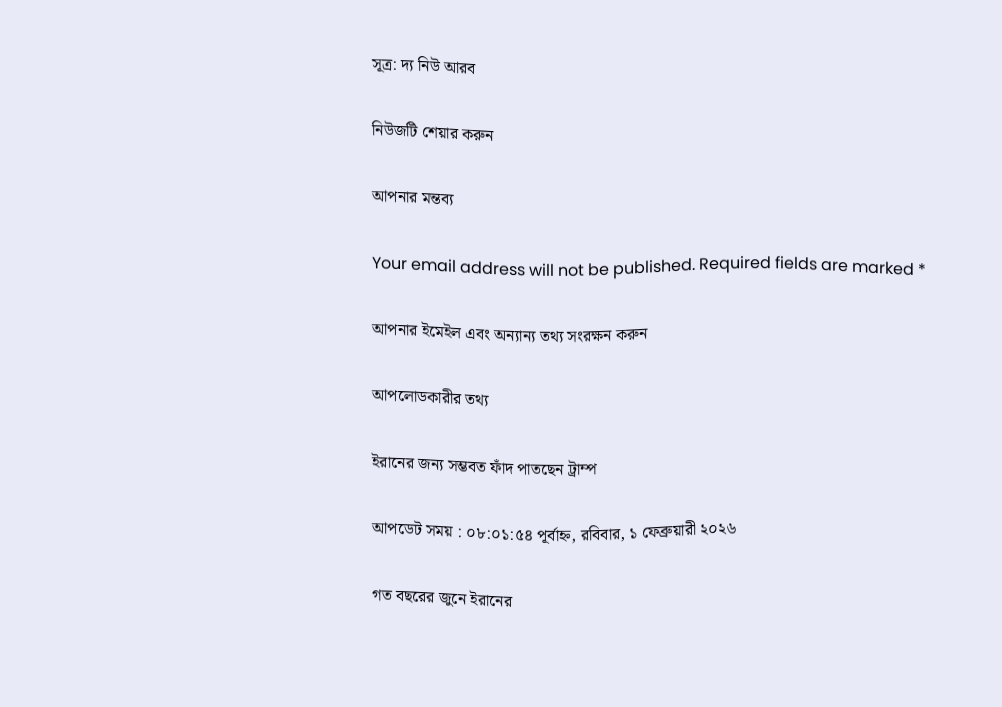সূত্র: দ্য নিউ আরব

নিউজটি শেয়ার করুন

আপনার মন্তব্য

Your email address will not be published. Required fields are marked *

আপনার ইমেইল এবং অন্যান্য তথ্য সংরক্ষন করুন

আপলোডকারীর তথ্য

ইরানের জন্য সম্ভবত ফাঁদ পাতছেন ট্রাম্প

আপডেট সময় : ০৮:০১:৫৪ পূর্বাহ্ন, রবিবার, ১ ফেব্রুয়ারী ২০২৬

গত বছরের জুনে ইরানের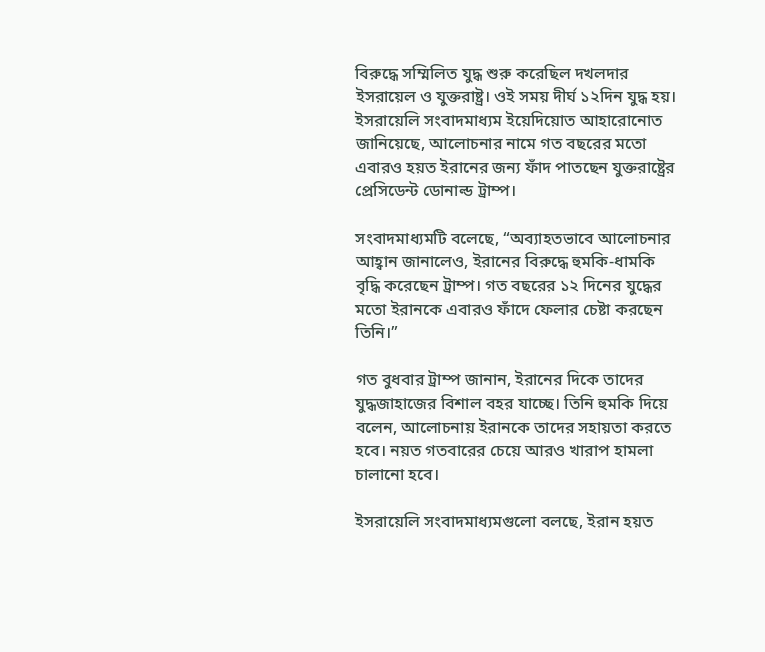বিরুদ্ধে সম্মিলিত যুদ্ধ শুরু করেছিল দখলদার ইসরায়েল ও যুক্তরাষ্ট্র। ওই সময় দীর্ঘ ১২দিন যুদ্ধ হয়। ইসরায়েলি সংবাদমাধ্যম ইয়েদিয়োত আহারোনোত জানিয়েছে, আলোচনার নামে গত বছরের মতো এবারও হয়ত ইরানের জন্য ফাঁদ পাতছেন যুক্তরাষ্ট্রের প্রেসিডেন্ট ডোনাল্ড ট্রাম্প।

সংবাদমাধ্যমটি বলেছে, “অব্যাহতভাবে আলোচনার আহ্বান জানালেও, ইরানের বিরুদ্ধে হুমকি-ধামকি বৃদ্ধি করেছেন ট্রাম্প। গত বছরের ১২ দিনের যুদ্ধের মতো ইরানকে এবারও ফাঁদে ফেলার চেষ্টা করছেন তিনি।”

গত বুধবার ট্রাম্প জানান, ইরানের দিকে তাদের যুদ্ধজাহাজের বিশাল বহর যাচ্ছে। তিনি হুমকি দিয়ে বলেন, আলোচনায় ইরানকে তাদের সহায়তা করতে হবে। নয়ত গতবারের চেয়ে আরও খারাপ হামলা চালানো হবে।

ইসরায়েলি সংবাদমাধ্যমগুলো বলছে, ইরান হয়ত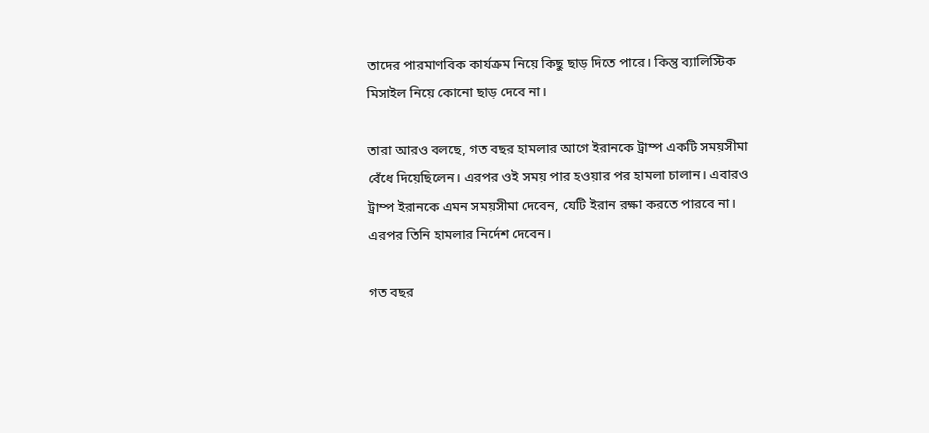তাদের পারমাণবিক কার্যক্রম নিয়ে কিছু ছাড় দিতে পারে। কিন্তু ব্যালিস্টিক মিসাইল নিয়ে কোনো ছাড় দেবে না।

তারা আরও বলছে, গত বছর হামলার আগে ইরানকে ট্রাম্প একটি সময়সীমা বেঁধে দিয়েছিলেন। এরপর ওই সময় পার হওয়ার পর হামলা চালান। এবারও ট্রাম্প ইরানকে এমন সময়সীমা দেবেন, যেটি ইরান রক্ষা করতে পারবে না। এরপর তিনি হামলার নির্দেশ দেবেন।

গত বছর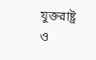যুক্তরাষ্ট্র ও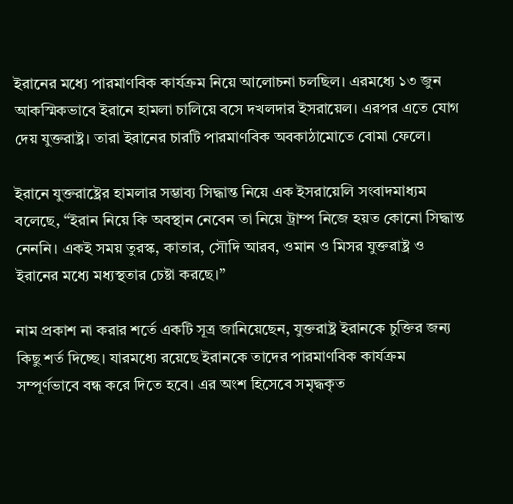ইরানের মধ্যে পারমাণবিক কার্যক্রম নিয়ে আলোচনা চলছিল। এরমধ্যে ১৩ জুন আকস্মিকভাবে ইরানে হামলা চালিয়ে বসে দখলদার ইসরায়েল। এরপর এতে যোগ দেয় যুক্তরাষ্ট্র। তারা ইরানের চারটি পারমাণবিক অবকাঠামোতে বোমা ফেলে।

ইরানে যুক্তরাষ্ট্রের হামলার সম্ভাব্য সিদ্ধান্ত নিয়ে এক ইসরায়েলি সংবাদমাধ্যম বলেছে, “ইরান নিয়ে কি অবস্থান নেবেন তা নিয়ে ট্রাম্প নিজে হয়ত কোনো সিদ্ধান্ত নেননি। একই সময় তুরস্ক, কাতার, সৌদি আরব, ওমান ও মিসর যুক্তরাষ্ট্র ও ইরানের মধ্যে মধ্যস্থতার চেষ্টা করছে।”

নাম প্রকাশ না করার শর্তে একটি সূত্র জানিয়েছেন, যুক্তরাষ্ট্র ইরানকে চুক্তির জন্য কিছু শর্ত দিচ্ছে। যারমধ্যে রয়েছে ইরানকে তাদের পারমাণবিক কার্যক্রম সম্পূর্ণভাবে বন্ধ করে দিতে হবে। এর অংশ হিসেবে সমৃদ্ধকৃত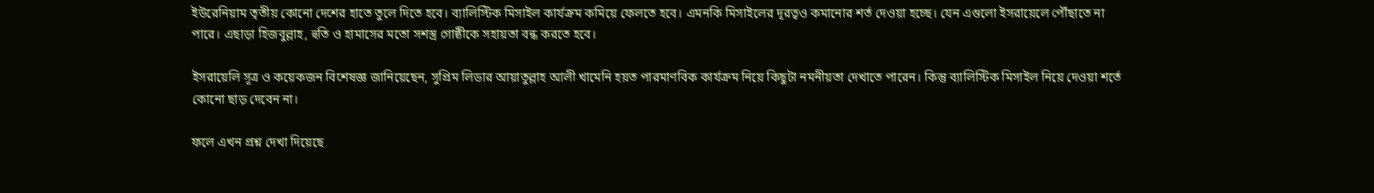ইউরেনিয়াম তৃতীয় কোনো দেশের হাতে তুলে দিতে হবে। ব্যালিস্টিক মিসাইল কার্যক্রম কমিয়ে ফেলতে হবে। এমনকি মিসাইলের দূরত্বও কমানোর শর্ত দেওয়া হচ্ছে। যেন এগুলো ইসরায়েলে পৌঁছাতে না পারে। এছাড়া হিজবুল্লাহ, হুতি ও হামাসের মতো সশস্ত্র গোষ্ঠীকে সহায়তা বন্ধ করতে হবে।

ইসরায়েলি সূত্র ও কয়েকজন বিশেষজ্ঞ জানিয়েছেন, সুপ্রিম লিডার আয়াতুল্লাহ আলী খামেনি হয়ত পারমাণবিক কার্যক্রম নিয়ে কিছুটা নমনীয়তা দেখাতে পারেন। কিন্তু ব্যালিস্টিক মিসাইল নিয়ে দেওয়া শর্তে কোনো ছাড় দেবেন না।

ফলে এখন প্রশ্ন দেখা দিয়েছে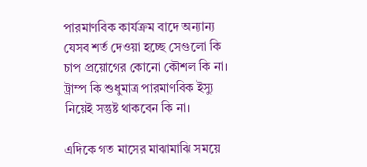পারমাণবিক কার্যক্রম বাদে অন্যান্য যেসব শর্ত দেওয়া হচ্ছে সেগুলো কি চাপ প্রয়োগের কোনো কৌশল কি না। ট্রাম্প কি শুধুমাত্র পারমাণবিক ইস্যু নিয়েই সন্তুষ্ট থাকবেন কি না।

এদিকে গত মাসের মাঝামাঝি সময়ে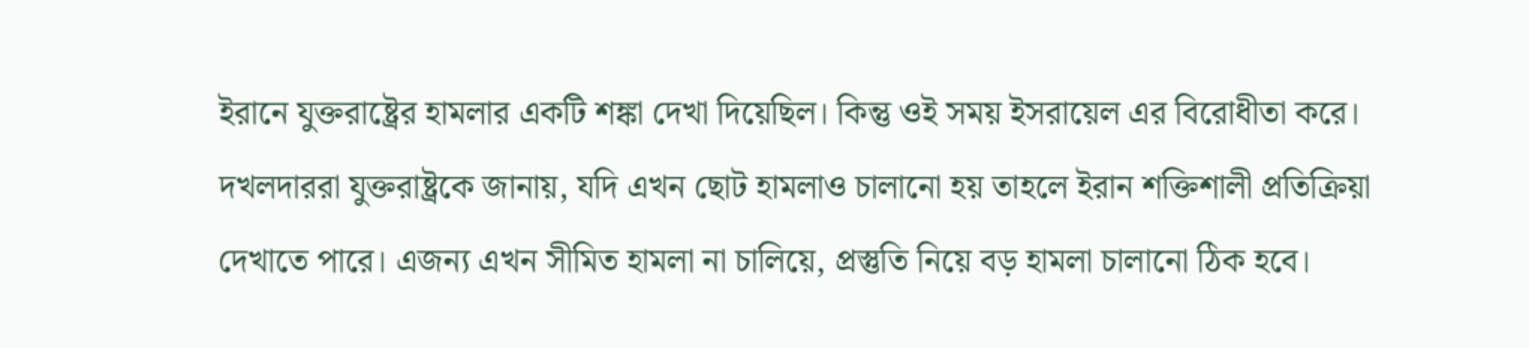ইরানে যুক্তরাষ্ট্রের হামলার একটি শঙ্কা দেখা দিয়েছিল। কিন্তু ওই সময় ইসরায়েল এর বিরোধীতা করে। দখলদাররা যুক্তরাষ্ট্রকে জানায়, যদি এখন ছোট হামলাও চালানো হয় তাহলে ইরান শক্তিশালী প্রতিক্রিয়া দেখাতে পারে। এজন্য এখন সীমিত হামলা না চালিয়ে, প্রস্তুতি নিয়ে বড় হামলা চালানো ঠিক হবে।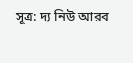সূত্র: দ্য নিউ আরব